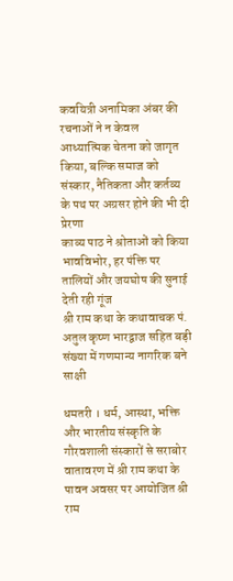कवयित्री अनामिका अंबर की रचनाओं ने न केवल आध्यात्मिक चेतना को जागृत किया, बल्कि समाज को संस्कार, नैतिकता और कर्तव्य के पथ पर अग्रसर होने की भी दी प्रेरणा
काव्य पाठ ने श्रोताओं को किया भावविभोर, हर पंक्ति पर तालियों और जयघोष की सुनाई देती रही गूंज
श्री राम कथा के कथावाचक पं. अतुल कृष्ण भारद्वाज सहित बड़ी संख्या में गणमान्य नागरिक बने साक्षी

धमतरी । धर्म, आस्था, भक्ति और भारतीय संस्कृति के गौरवशाली संस्कारों से सराबोर वातावरण में श्री राम कथा के पावन अवसर पर आयोजित श्री राम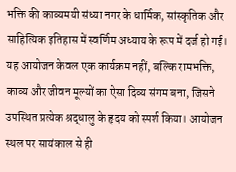भक्ति की काव्यमयी संध्या नगर के धार्मिक, सांस्कृतिक और साहित्यिक इतिहास में स्वर्णिम अध्याय के रूप में दर्ज हो गई। यह आयोजन केवल एक कार्यक्रम नहीं, बल्कि रामभक्ति, काव्य और जीवन मूल्यों का ऐसा दिव्य संगम बना, जिसने उपस्थित प्रत्येक श्रद्धालु के हृदय को स्पर्श किया। आयोजन स्थल पर सायंकाल से ही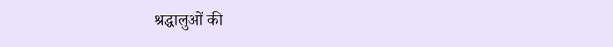श्रद्धालुओं की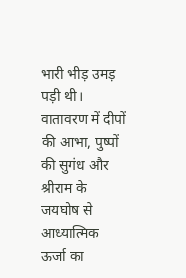भारी भीड़ उमड़ पड़ी थी। वातावरण में दीपों की आभा, पुष्पों की सुगंध और श्रीराम के जयघोष से आध्यात्मिक ऊर्जा का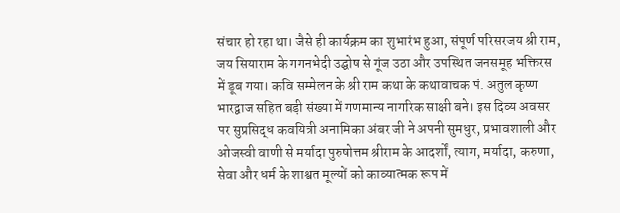संचार हो रहा था। जैसे ही कार्यक्रम का शुभारंभ हुआ, संपूर्ण परिसरजय श्री राम, जय सियाराम के गगनभेदी उद्घोष से गूंज उठा और उपस्थित जनसमूह भक्तिरस में डूब गया। कवि सम्मेलन के श्री राम कथा के कथावाचक पं. अतुल कृष्ण भारद्वाज सहित बड़ी संख्या में गणमान्य नागरिक साक्षी बने। इस दिव्य अवसर पर सुप्रसिद्ध कवयित्री अनामिका अंबर जी ने अपनी सुमधुर, प्रभावशाली और ओजस्वी वाणी से मर्यादा पुरुषोत्तम श्रीराम के आदर्शों, त्याग, मर्यादा, करुणा, सेवा और धर्म के शाश्वत मूल्यों को काव्यात्मक रूप में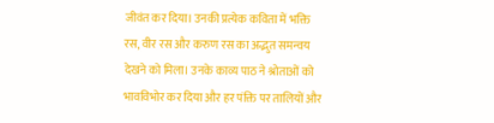जीवंत कर दिया। उनकी प्रत्येक कविता में भक्ति रस, वीर रस और करुण रस का अद्भुत समन्वय देखने को मिला। उनके काव्य पाठ ने श्रोताओं को भावविभोर कर दिया और हर पंक्ति पर तालियों और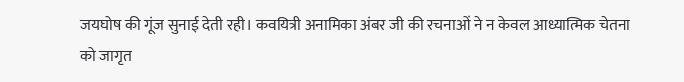जयघोष की गूंज सुनाई देती रही। कवयित्री अनामिका अंबर जी की रचनाओं ने न केवल आध्यात्मिक चेतना को जागृत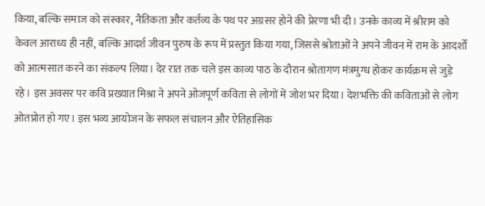किया, बल्कि समाज को संस्कार, नैतिकता और कर्तव्य के पथ पर अग्रसर होने की प्रेरणा भी दी। उनके काव्य में श्रीराम को केवल आराध्य ही नहीं, बल्कि आदर्श जीवन पुरुष के रूप में प्रस्तुत किया गया, जिससे श्रोताओं ने अपने जीवन में राम के आदर्शों को आत्मसात करने का संकल्प लिया। देर रात तक चले इस काव्य पाठ के दौरान श्रोतागण मंत्रमुग्ध होकर कार्यक्रम से जुड़े रहे। इस अवसर पर कवि प्रख्यात मिश्रा ने अपने ओजपूर्ण कविता से लोगों में जोश भर दिया। देशभक्ति की कविताओं से लोग ओतप्रोत हो गए। इस भव्य आयोजन के सफल संचालन और ऐतिहासिक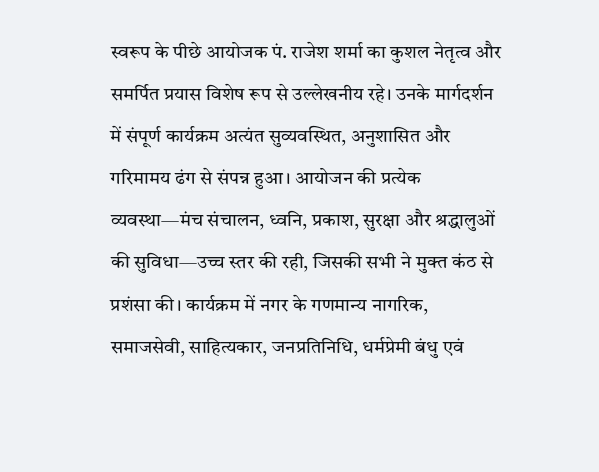स्वरूप के पीछे आयोजक पं. राजेश शर्मा का कुशल नेतृत्व और समर्पित प्रयास विशेष रूप से उल्लेखनीय रहे। उनके मार्गदर्शन में संपूर्ण कार्यक्रम अत्यंत सुव्यवस्थित, अनुशासित और गरिमामय ढंग से संपन्न हुआ। आयोजन की प्रत्येक व्यवस्था—मंच संचालन, ध्वनि, प्रकाश, सुरक्षा और श्रद्धालुओं की सुविधा—उच्च स्तर की रही, जिसकी सभी ने मुक्त कंठ से प्रशंसा की। कार्यक्रम में नगर के गणमान्य नागरिक, समाजसेवी, साहित्यकार, जनप्रतिनिधि, धर्मप्रेमी बंधु एवं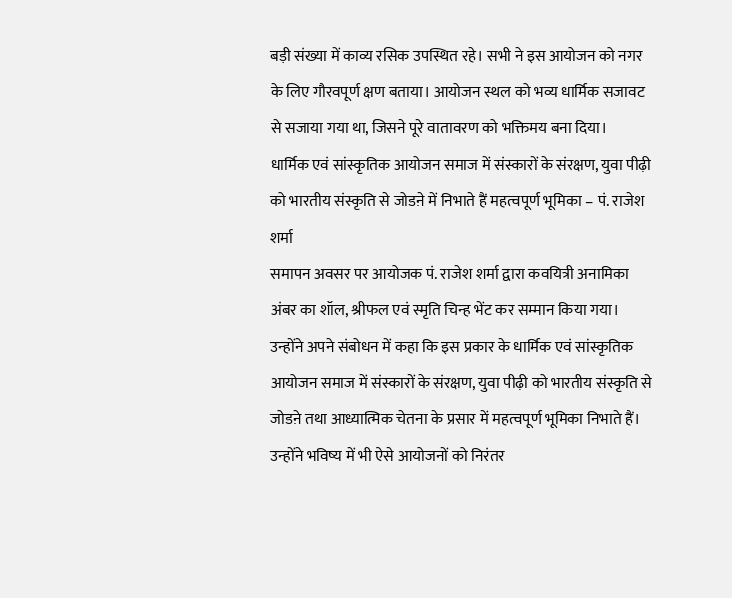बड़ी संख्या में काव्य रसिक उपस्थित रहे। सभी ने इस आयोजन को नगर के लिए गौरवपूर्ण क्षण बताया। आयोजन स्थल को भव्य धार्मिक सजावट से सजाया गया था, जिसने पूरे वातावरण को भक्तिमय बना दिया।
धार्मिक एवं सांस्कृतिक आयोजन समाज में संस्कारों के संरक्षण, युवा पीढ़ी को भारतीय संस्कृति से जोडऩे में निभाते हैं महत्वपूर्ण भूमिका – पं. राजेश शर्मा
समापन अवसर पर आयोजक पं. राजेश शर्मा द्वारा कवयित्री अनामिका अंबर का शॉल, श्रीफल एवं स्मृति चिन्ह भेंट कर सम्मान किया गया। उन्होंने अपने संबोधन में कहा कि इस प्रकार के धार्मिक एवं सांस्कृतिक आयोजन समाज में संस्कारों के संरक्षण, युवा पीढ़ी को भारतीय संस्कृति से जोडऩे तथा आध्यात्मिक चेतना के प्रसार में महत्वपूर्ण भूमिका निभाते हैं। उन्होंने भविष्य में भी ऐसे आयोजनों को निरंतर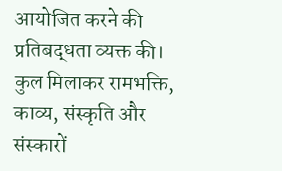आयोजित करने की प्रतिबद्धता व्यक्त की। कुल मिलाकर रामभक्ति, काव्य, संस्कृति और संस्कारों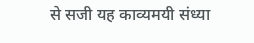से सजी यह काव्यमयी संध्या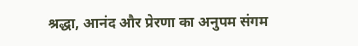श्रद्धा, आनंद और प्रेरणा का अनुपम संगम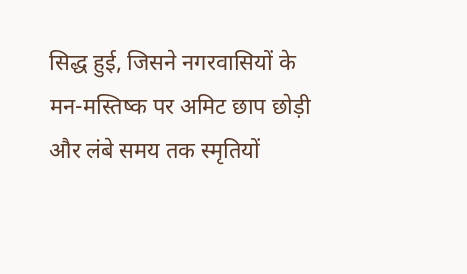सिद्ध हुई, जिसने नगरवासियों के मन-मस्तिष्क पर अमिट छाप छोड़ी और लंबे समय तक स्मृतियों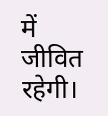में जीवित रहेगी।